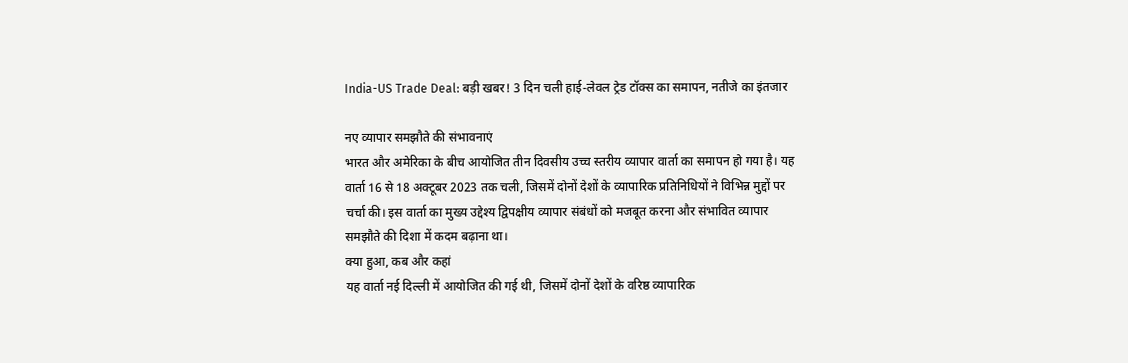India-US Trade Deal: बड़ी खबर! 3 दिन चली हाई-लेवल ट्रेड टॉक्स का समापन, नतीजे का इंतजार

नए व्यापार समझौते की संभावनाएं
भारत और अमेरिका के बीच आयोजित तीन दिवसीय उच्च स्तरीय व्यापार वार्ता का समापन हो गया है। यह वार्ता 16 से 18 अक्टूबर 2023 तक चली, जिसमें दोनों देशों के व्यापारिक प्रतिनिधियों ने विभिन्न मुद्दों पर चर्चा की। इस वार्ता का मुख्य उद्देश्य द्विपक्षीय व्यापार संबंधों को मजबूत करना और संभावित व्यापार समझौते की दिशा में कदम बढ़ाना था।
क्या हुआ, कब और कहां
यह वार्ता नई दिल्ली में आयोजित की गई थी, जिसमें दोनों देशों के वरिष्ठ व्यापारिक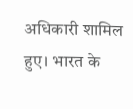अधिकारी शामिल हुए। भारत के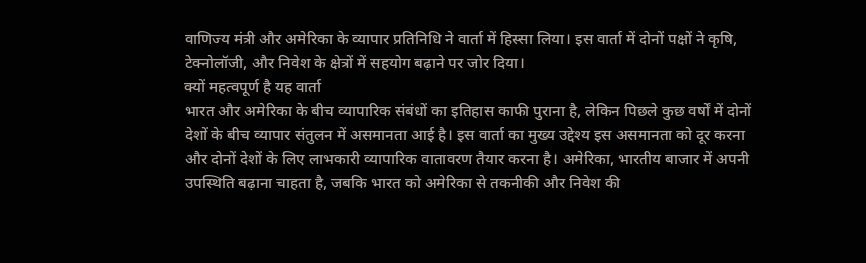वाणिज्य मंत्री और अमेरिका के व्यापार प्रतिनिधि ने वार्ता में हिस्सा लिया। इस वार्ता में दोनों पक्षों ने कृषि, टेक्नोलॉजी, और निवेश के क्षेत्रों में सहयोग बढ़ाने पर जोर दिया।
क्यों महत्वपूर्ण है यह वार्ता
भारत और अमेरिका के बीच व्यापारिक संबंधों का इतिहास काफी पुराना है, लेकिन पिछले कुछ वर्षों में दोनों देशों के बीच व्यापार संतुलन में असमानता आई है। इस वार्ता का मुख्य उद्देश्य इस असमानता को दूर करना और दोनों देशों के लिए लाभकारी व्यापारिक वातावरण तैयार करना है। अमेरिका, भारतीय बाजार में अपनी उपस्थिति बढ़ाना चाहता है, जबकि भारत को अमेरिका से तकनीकी और निवेश की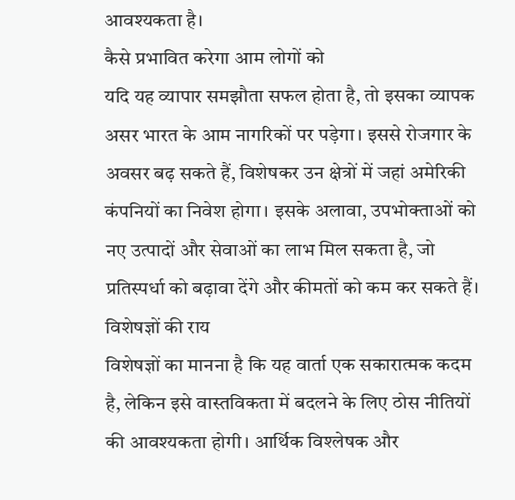आवश्यकता है।
कैसे प्रभावित करेगा आम लोगों को
यदि यह व्यापार समझौता सफल होता है, तो इसका व्यापक असर भारत के आम नागरिकों पर पड़ेगा। इससे रोजगार के अवसर बढ़ सकते हैं, विशेषकर उन क्षेत्रों में जहां अमेरिकी कंपनियों का निवेश होगा। इसके अलावा, उपभोक्ताओं को नए उत्पादों और सेवाओं का लाभ मिल सकता है, जो प्रतिस्पर्धा को बढ़ावा देंगे और कीमतों को कम कर सकते हैं।
विशेषज्ञों की राय
विशेषज्ञों का मानना है कि यह वार्ता एक सकारात्मक कदम है, लेकिन इसे वास्तविकता में बदलने के लिए ठोस नीतियों की आवश्यकता होगी। आर्थिक विश्लेषक और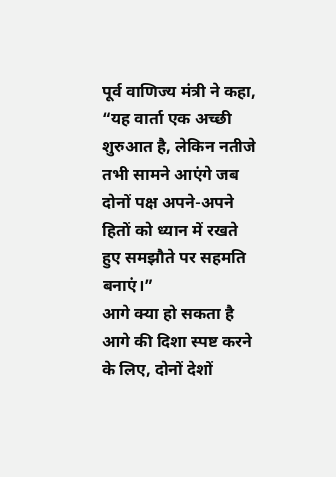पूर्व वाणिज्य मंत्री ने कहा, “यह वार्ता एक अच्छी शुरुआत है, लेकिन नतीजे तभी सामने आएंगे जब दोनों पक्ष अपने-अपने हितों को ध्यान में रखते हुए समझौते पर सहमति बनाएं।”
आगे क्या हो सकता है
आगे की दिशा स्पष्ट करने के लिए, दोनों देशों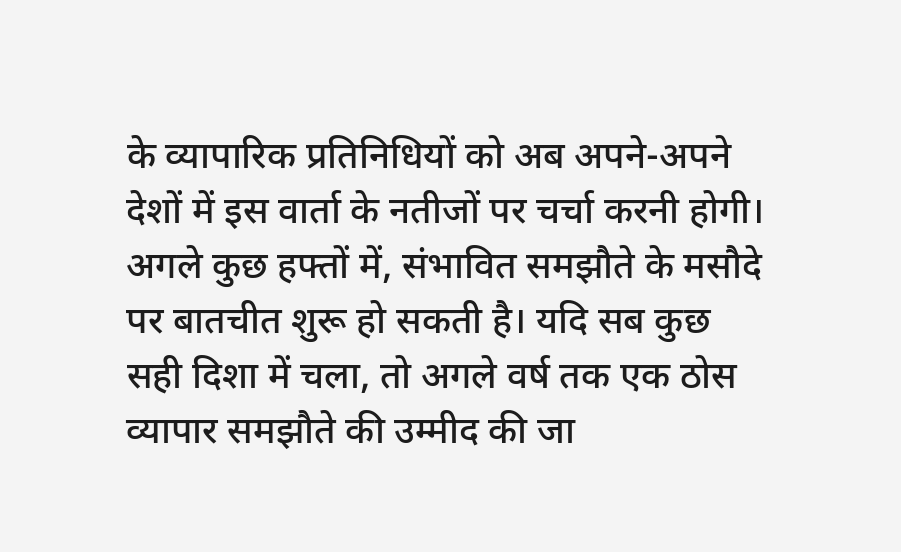के व्यापारिक प्रतिनिधियों को अब अपने-अपने देशों में इस वार्ता के नतीजों पर चर्चा करनी होगी। अगले कुछ हफ्तों में, संभावित समझौते के मसौदे पर बातचीत शुरू हो सकती है। यदि सब कुछ सही दिशा में चला, तो अगले वर्ष तक एक ठोस व्यापार समझौते की उम्मीद की जा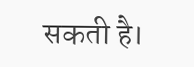सकती है।